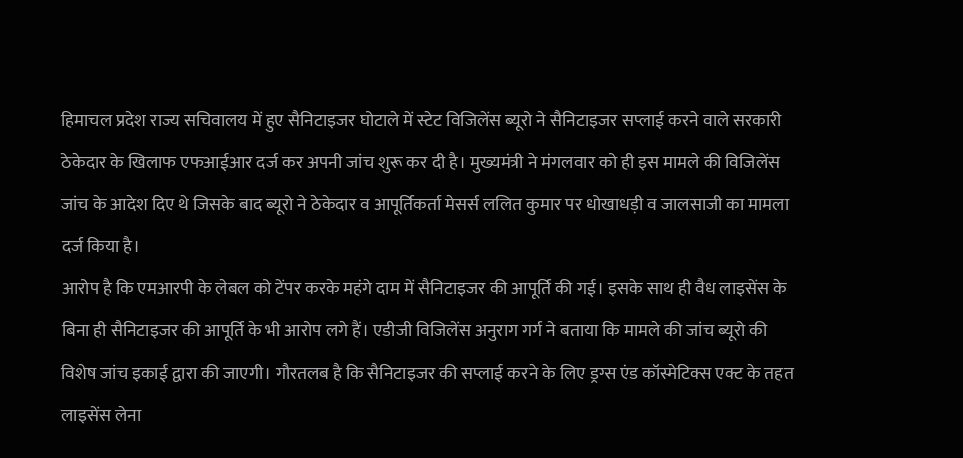हिमाचल प्रदेश राज्य सचिवालय में हुए सैनिटाइजर घोटाले में स्टेट विजिलेंस ब्यूरो ने सैनिटाइजर सप्लाई करने वाले सरकारी ठेकेदार के खिलाफ एफआईआर दर्ज कर अपनी जांच शुरू कर दी है। मुख्यमंत्री ने मंगलवार को ही इस मामले की विजिलेंस जांच के आदेश दिए थे जिसके बाद ब्यूरो ने ठेकेदार व आपूर्तिकर्ता मेसर्स ललित कुमार पर धोखाधड़ी व जालसाजी का मामला दर्ज किया है।
आरोप है कि एमआरपी के लेबल को टेंपर करके महंगे दाम में सैनिटाइजर की आपूर्ति की गई। इसके साथ ही वैध लाइसेंस के बिना ही सैनिटाइजर की आपूर्ति के भी आरोप लगे हैं। एडीजी विजिलेंस अनुराग गर्ग ने बताया कि मामले की जांच ब्यूरो की विशेष जांच इकाई द्वारा की जाएगी। गौरतलब है कि सैनिटाइजर की सप्लाई करने के लिए ड्रग्स एंड कॉस्मेटिक्स एक्ट के तहत लाइसेंस लेना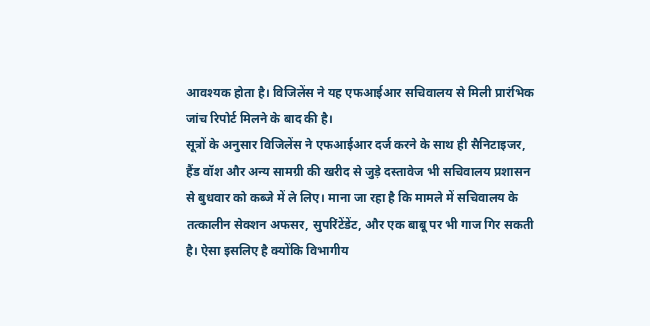आवश्यक होता है। विजिलेंस ने यह एफआईआर सचिवालय से मिली प्रारंभिक जांच रिपोर्ट मिलने के बाद की है।
सूत्रों के अनुसार विजिलेंस ने एफआईआर दर्ज करने के साथ ही सैनिटाइजर, हैंड वॉश और अन्य सामग्री की खरीद से जुड़े दस्तावेज भी सचिवालय प्रशासन से बुधवार को कब्जे में ले लिए। माना जा रहा है कि मामले में सचिवालय के तत्कालीन सेक्शन अफसर, सुपरिंटेंडेंट, और एक बाबू पर भी गाज गिर सकती है। ऐसा इसलिए है क्योंकि विभागीय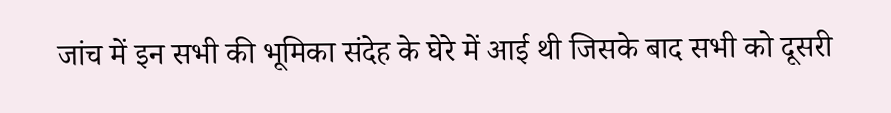जांच में इन सभी की भूमिका संदेह के घेरे में आई थी जिसके बाद सभी को दूसरी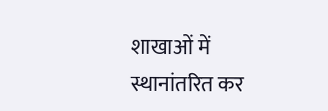शाखाओं में स्थानांतरित कर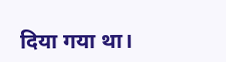दिया गया था।